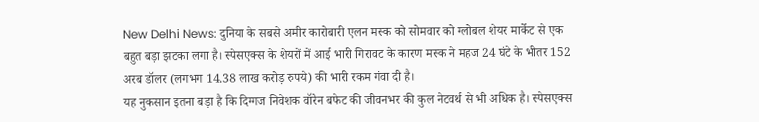New Delhi News: दुनिया के सबसे अमीर कारोबारी एलन मस्क को सोमवार को ग्लोबल शेयर मार्केट से एक बहुत बड़ा झटका लगा है। स्पेसएक्स के शेयरों में आई भारी गिरावट के कारण मस्क ने महज 24 घंटे के भीतर 152 अरब डॉलर (लगभग 14.38 लाख करोड़ रुपये) की भारी रकम गंवा दी है।
यह नुकसान इतना बड़ा है कि दिग्गज निवेशक वॉरेन बफेट की जीवनभर की कुल नेटवर्थ से भी अधिक है। स्पेसएक्स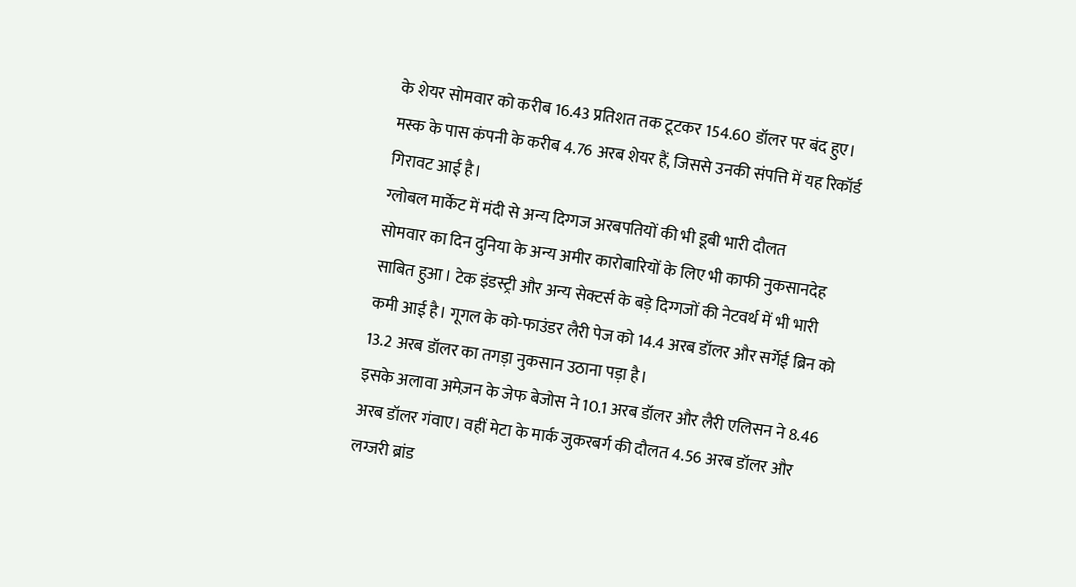के शेयर सोमवार को करीब 16.43 प्रतिशत तक टूटकर 154.60 डॉलर पर बंद हुए। मस्क के पास कंपनी के करीब 4.76 अरब शेयर हैं, जिससे उनकी संपत्ति में यह रिकॉर्ड गिरावट आई है।
ग्लोबल मार्केट में मंदी से अन्य दिग्गज अरबपतियों की भी डूबी भारी दौलत
सोमवार का दिन दुनिया के अन्य अमीर कारोबारियों के लिए भी काफी नुकसानदेह साबित हुआ। टेक इंडस्ट्री और अन्य सेक्टर्स के बड़े दिग्गजों की नेटवर्थ में भी भारी कमी आई है। गूगल के को-फाउंडर लैरी पेज को 14.4 अरब डॉलर और सर्गेई ब्रिन को 13.2 अरब डॉलर का तगड़ा नुकसान उठाना पड़ा है।
इसके अलावा अमेज़न के जेफ बेजोस ने 10.1 अरब डॉलर और लैरी एलिसन ने 8.46 अरब डॉलर गंवाए। वहीं मेटा के मार्क जुकरबर्ग की दौलत 4.56 अरब डॉलर और लग्जरी ब्रांड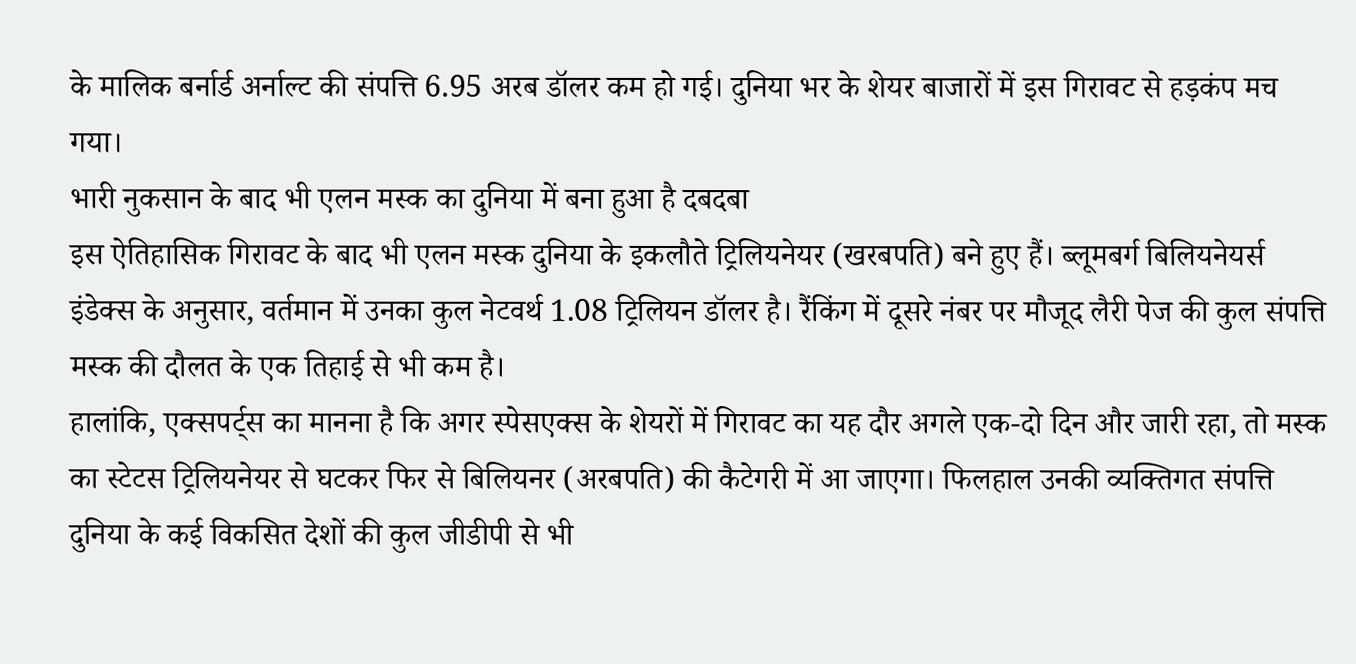के मालिक बर्नार्ड अर्नाल्ट की संपत्ति 6.95 अरब डॉलर कम हो गई। दुनिया भर के शेयर बाजारों में इस गिरावट से हड़कंप मच गया।
भारी नुकसान के बाद भी एलन मस्क का दुनिया में बना हुआ है दबदबा
इस ऐतिहासिक गिरावट के बाद भी एलन मस्क दुनिया के इकलौते ट्रिलियनेयर (खरबपति) बने हुए हैं। ब्लूमबर्ग बिलियनेयर्स इंडेक्स के अनुसार, वर्तमान में उनका कुल नेटवर्थ 1.08 ट्रिलियन डॉलर है। रैंकिंग में दूसरे नंबर पर मौजूद लैरी पेज की कुल संपत्ति मस्क की दौलत के एक तिहाई से भी कम है।
हालांकि, एक्सपर्ट्स का मानना है कि अगर स्पेसएक्स के शेयरों में गिरावट का यह दौर अगले एक-दो दिन और जारी रहा, तो मस्क का स्टेटस ट्रिलियनेयर से घटकर फिर से बिलियनर (अरबपति) की कैटेगरी में आ जाएगा। फिलहाल उनकी व्यक्तिगत संपत्ति दुनिया के कई विकसित देशों की कुल जीडीपी से भी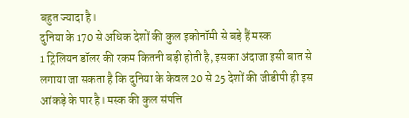बहुत ज्यादा है।
दुनिया के 170 से अधिक देशों की कुल इकोनॉमी से बड़े हैं मस्क
1 ट्रिलियन डॉलर की रकम कितनी बड़ी होती है, इसका अंदाजा इसी बात से लगाया जा सकता है कि दुनिया के केवल 20 से 25 देशों की जीडीपी ही इस आंकड़े के पार है। मस्क की कुल संपत्ति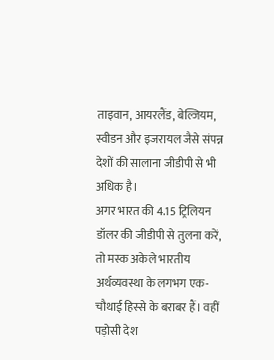ताइवान, आयरलैंड, बेल्जियम, स्वीडन और इजरायल जैसे संपन्न देशों की सालाना जीडीपी से भी अधिक है।
अगर भारत की 4.15 ट्रिलियन डॉलर की जीडीपी से तुलना करें, तो मस्क अकेले भारतीय अर्थव्यवस्था के लगभग एक-चौथाई हिस्से के बराबर हैं। वहीं पड़ोसी देश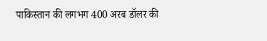पाकिस्तान की लगभग 400 अरब डॉलर की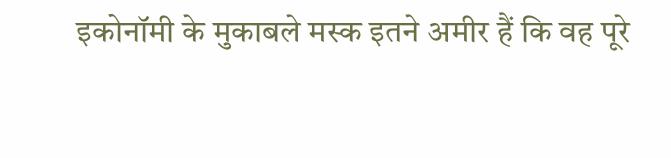इकोनॉमी के मुकाबले मस्क इतने अमीर हैं कि वह पूरे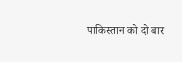पाकिस्तान को दो बार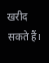खरीद सकते हैं।